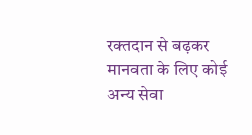रक्तदान से बढ़कर मानवता के लिए कोई अन्य सेवा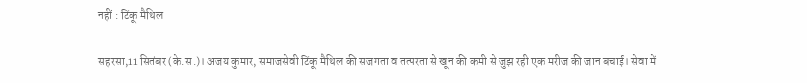नहीं : टिंकू मैथिल

सहरसा,11 सितंबर (के.स.)। अजय कुमार, समाजसेवी टिंकू मैथिल की सजगता व तत्परता से खून की कमी से जुझ रही एक मरीज की जान बचाई। सेवा में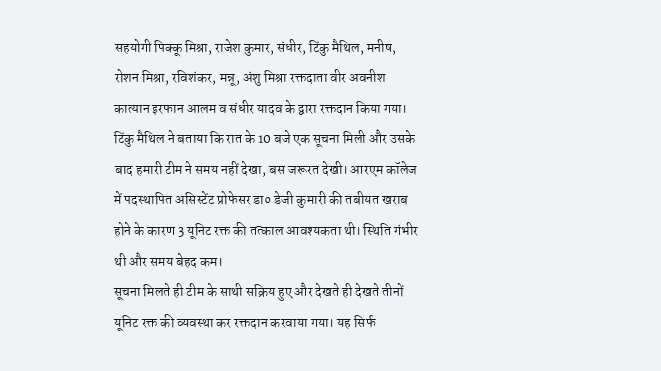सहयोगी पिक्कू मिश्रा, राजेश कुमार, संधीर, टिंकु मैथिल, मनीष, रोशन मिश्रा, रविशंकर, मन्नू, अंशु मिश्रा रक्तदाता वीर अवनीश कात्यान इरफान आलम व संधीर यादव के द्वारा रक्तदान किया गया।
टिंकु मैथिल ने बताया कि रात के 10 बजे एक सूचना मिली और उसके बाद हमारी टीम ने समय नहीं देखा, बस जरूरत देखी। आरएम कॉलेज में पदस्थापित असिस्टेंट प्रोफेसर डा० डेजी कुमारी की तबीयत खराब होने के कारण 3 यूनिट रक्त की तत्काल आवश्यकता थी। स्थिति गंभीर थी और समय बेहद कम।
सूचना मिलते ही टीम के साथी सक्रिय हुए और देखते ही देखते तीनों यूनिट रक्त की व्यवस्था कर रक्तदान करवाया गया। यह सिर्फ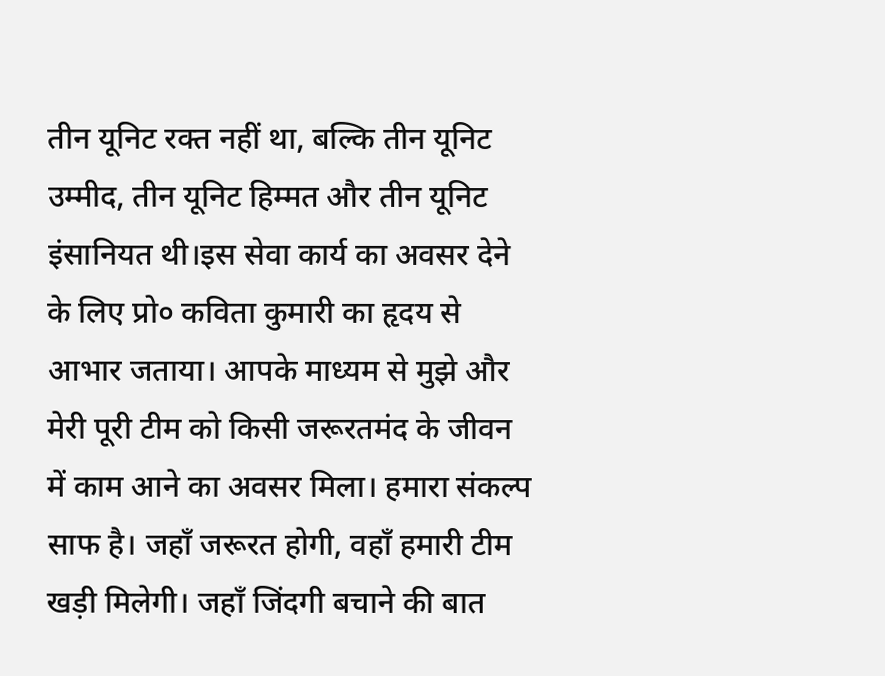तीन यूनिट रक्त नहीं था, बल्कि तीन यूनिट उम्मीद, तीन यूनिट हिम्मत और तीन यूनिट इंसानियत थी।इस सेवा कार्य का अवसर देने के लिए प्रो० कविता कुमारी का हृदय से आभार जताया। आपके माध्यम से मुझे और मेरी पूरी टीम को किसी जरूरतमंद के जीवन में काम आने का अवसर मिला। हमारा संकल्प साफ है। जहाँ जरूरत होगी, वहाँ हमारी टीम खड़ी मिलेगी। जहाँ जिंदगी बचाने की बात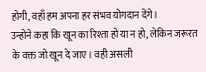होगी, वहाँ हम अपना हर संभव योगदान देंगे।
उन्होने कहा कि खून का रिश्ता हो या न हो, लेकिन जरूरत के वक्त जो खून दे जाए। वही असली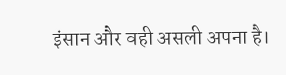इंसान और वही असली अपना है।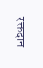रक्तदान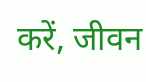करें, जीवन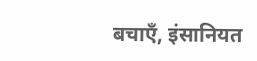बचाएँ, इंसानियत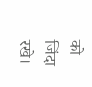को जिंदा रखे।